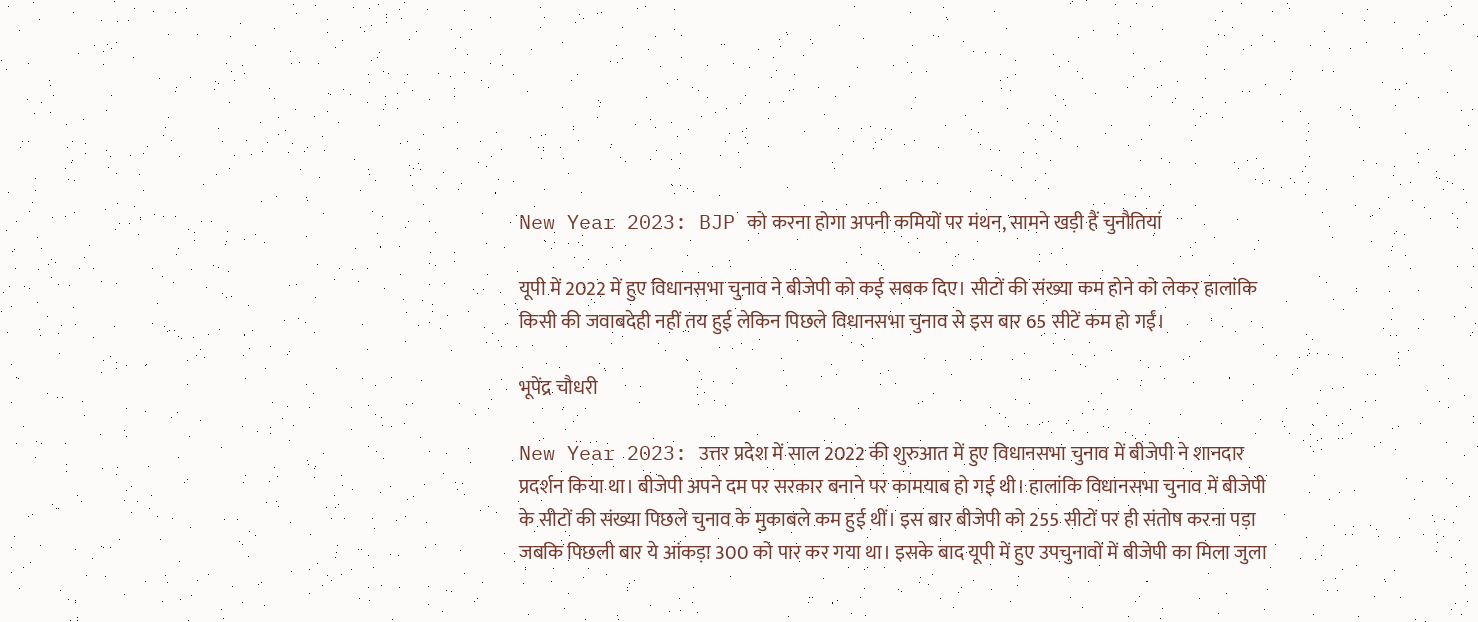New Year 2023: BJP को करना होगा अपनी कमियों पर मंथन, सामने खड़ी हैं चुनौतियां

यूपी में 2022 में हुए विधानसभा चुनाव ने बीजेपी को कई सबक दिए। सीटों की संख्या कम होने को लेकर हालांकि किसी की जवाबदेही नहीं तय हुई लेकिन पिछले विधानसभा चुनाव से इस बार 65 सीटें कम हो गईं।

भूपेंद्र चौधरी

New Year 2023: उत्तर प्रदेश में साल 2022 की शुरुआत में हुए विधानसभा चुनाव में बीजेपी ने शानदार प्रदर्शन किया था। बीजेपी अपने दम पर सरकार बनाने पर कामयाब हो गई थी। हालांकि विधानसभा चुनाव में बीजेपी के सीटों की संख्या पिछले चुनाव के मुकाबले कम हुई थीं। इस बार बीजेपी को 255 सीटों पर ही संतोष करना पड़ा जबकि पिछली बार ये आंकड़ा 300 को पार कर गया था। इसके बाद यूपी में हुए उपचुनावों में बीजेपी का मिला जुला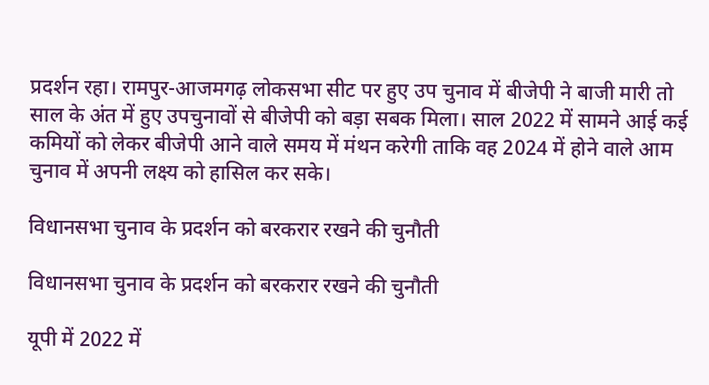प्रदर्शन रहा। रामपुर-आजमगढ़ लोकसभा सीट पर हुए उप चुनाव में बीजेपी ने बाजी मारी तो साल के अंत में हुए उपचुनावों से बीजेपी को बड़ा सबक मिला। साल 2022 में सामने आई कई कमियों को लेकर बीजेपी आने वाले समय में मंथन करेगी ताकि वह 2024 में होने वाले आम चुनाव में अपनी लक्ष्य को हासिल कर सके।

विधानसभा चुनाव के प्रदर्शन को बरकरार रखने की चुनौती

विधानसभा चुनाव के प्रदर्शन को बरकरार रखने की चुनौती

यूपी में 2022 में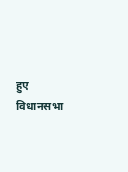हुए विधानसभा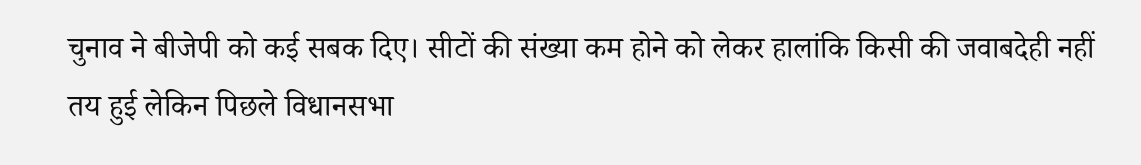चुनाव ने बीजेपी को कई सबक दिए। सीटों की संख्या कम होने को लेकर हालांकि किसी की जवाबदेही नहीं तय हुई लेकिन पिछले विधानसभा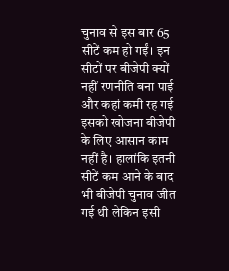चुनाव से इस बार 65 सीटें कम हो गईं। इन सीटों पर बीजेपी क्यों नहीं रणनीति बना पाई और कहां कमी रह गई इसको खोजना बीजेपी के लिए आसान काम नहीं है। हालांकि इतनी सीटें कम आने के बाद भी बीजेपी चुनाव जीत गई थी लेकिन इसी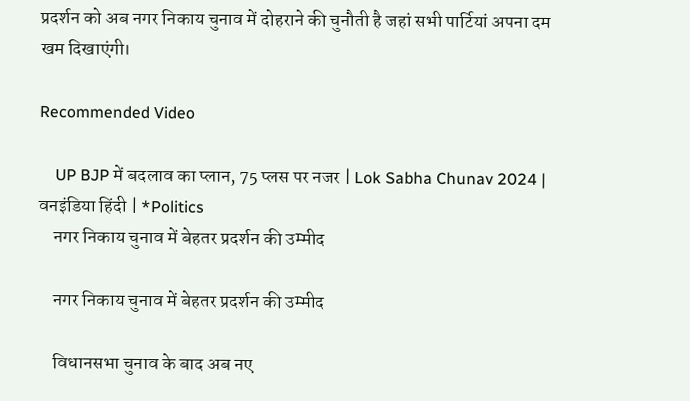प्रदर्शन को अब नगर निकाय चुनाव में दोहराने की चुनौती है जहां सभी पार्टियां अपना दम खम दिखाएंगी।

Recommended Video

    UP BJP में बदलाव का प्लान, 75 प्लस पर नजर | Lok Sabha Chunav 2024 | वनइंडिया हिंदी | *Politics
    नगर निकाय चुनाव में बेहतर प्रदर्शन की उम्मीद

    नगर निकाय चुनाव में बेहतर प्रदर्शन की उम्मीद

    विधानसभा चुनाव के बाद अब नए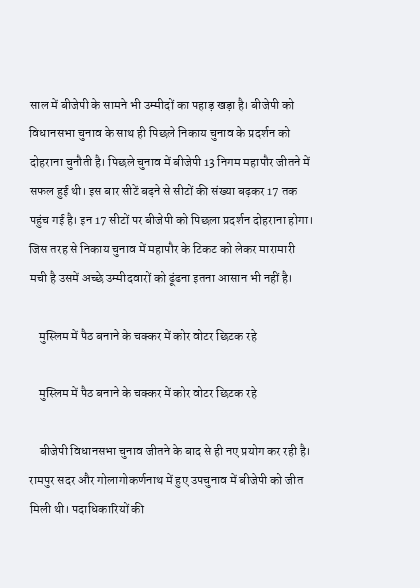साल में बीजेपी के सामने भी उम्मीदों का पहाड़ खड़ा है। बीजेपी को विधानसभा चुनाव के साथ ही पिछले निकाय चुनाव के प्रदर्शन को दोहराना चुनौती है। पिछले चुनाव में बीजेपी 13 निगम महापौर जीतने में सफल हुई थी। इस बार सीटें बढ़ने से सीटों की संख्या बढ़कर 17 तक पहुंच गई है। इन 17 सीटों पर बीजेपी को पिछला प्रदर्शन दोहराना होगा। जिस तरह से निकाय चुनाव में महापौर के टिकट को लेकर मारामारी मची है उसमें अच्छे उम्मीदवारों को ढूंढना इतना आसान भी नहीं है।

    मुस्लिम में पैठ बनाने के चक्कर में कोर वोटर छिटक रहे

    मुस्लिम में पैठ बनाने के चक्कर में कोर वोटर छिटक रहे

    बीजेपी विधानसभा चुनाव जीतने के बाद से ही नए प्रयोग कर रही है। रामपुर सदर और गोलागोकर्णनाथ में हुए उपचुनाव में बीजेपी को जीत मिली थी। पदाधिकारियों की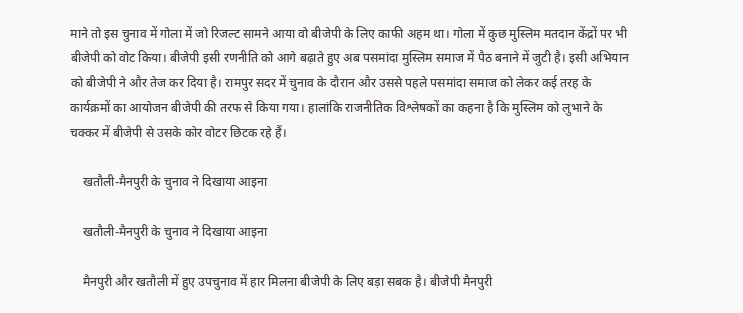माने तो इस चुनाव में गोला में जो रिजल्ट सामने आया वो बीजेपी के लिए काफी अहम था। गोला में कुछ मुस्लिम मतदान केंद्रों पर भी बीजेपी को वोट किया। बीजेपी इसी रणनीति को आगे बढ़ाते हुए अब पसमांदा मुस्लिम समाज में पैठ बनाने में जुटी है। इसी अभियान को बीजेपी ने और तेज कर दिया है। रामपुर सदर में चुनाव के दौरान और उससे पहले पसमांदा समाज को लेकर कई तरह के कार्यक्रमों का आयोजन बीजेपी की तरफ से किया गया। हालांकि राजनीतिक विश्लेषकों का कहना है कि मुस्लिम को लुभाने के चक्कर में बीजेपी से उसके कोर वोटर छिटक रहे हैं।

    खतौली-मैनपुरी के चुनाव ने दिखाया आइना

    खतौली-मैनपुरी के चुनाव ने दिखाया आइना

    मैनपुरी और खतौली में हुए उपचुनाव में हार मिलना बीजेपी के लिए बड़ा सबक है। बीजेपी मैनपुरी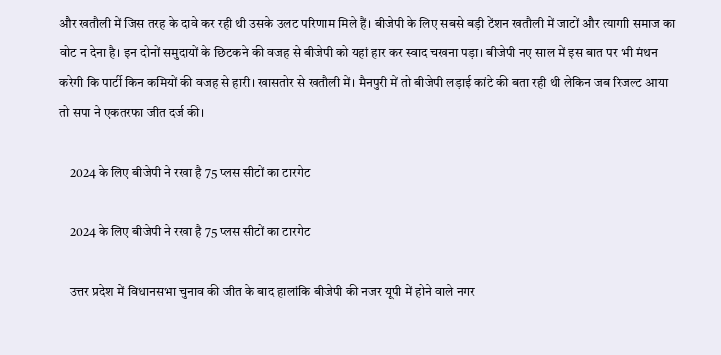और खतौली में जिस तरह के दावे कर रही थी उसके उलट परिणाम मिले हैं। बीजेपी के लिए सबसे बड़ी टेंशन खतौली में जाटों और त्यागाी समाज का वोट न देना है। इन दोनों समुदायों के छिटकने की वजह से बीजेपी को यहां हार कर स्वाद चखना पड़ा। बीजेपी नए साल में इस बात पर भी मंथन करेगी कि पार्टी किन कमियों की वजह से हारी। खासतोर से खतौली में। मैनपुरी में तो बीजेपी लड़ाई कांटे की बता रही थी लेकिन जब रिजल्ट आया तो सपा ने एकतरफा जीत दर्ज की।

    2024 के लिए बीजेपी ने रखा है 75 प्लस सीटों का टारगेट

    2024 के लिए बीजेपी ने रखा है 75 प्लस सीटों का टारगेट

    उत्तर प्रदेश में विधानसभा चुनाव की जीत के बाद हालांकि बीजेपी की नजर यूपी में होने वाले नगर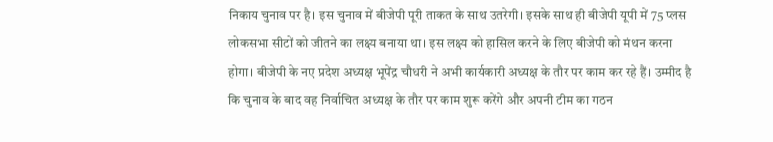निकाय चुनाव पर है। इस चुनाव में बीजेपी पूरी ताकत के साथ उतरेगी। इसके साथ ही बीजेपी यूपी में 75 प्लस लोकसभा सीटों को जीतने का लक्ष्य बनाया था। इस लक्ष्य को हासिल करने के लिए बीजेपी को मंथन करना होगा। बीजेपी के नए प्रदेश अध्यक्ष भूपेंद्र चौधरी ने अभी कार्यकारी अध्यक्ष के तौर पर काम कर रहे हैं। उम्मीद है कि चुनाव के बाद वह निर्वाचित अध्यक्ष के तौर पर काम शुरू करेंगे और अपनी टीम का गठन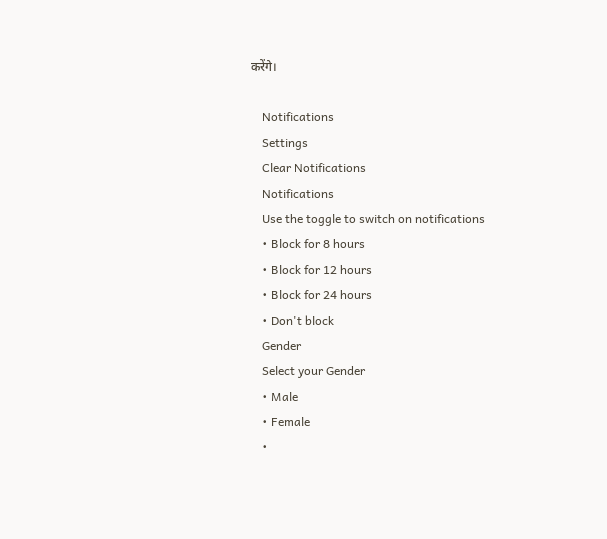करेंगे।

    Notifications
    Settings
    Clear Notifications
    Notifications
    Use the toggle to switch on notifications
    • Block for 8 hours
    • Block for 12 hours
    • Block for 24 hours
    • Don't block
    Gender
    Select your Gender
    • Male
    • Female
    •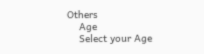Others
    Age
    Select your Age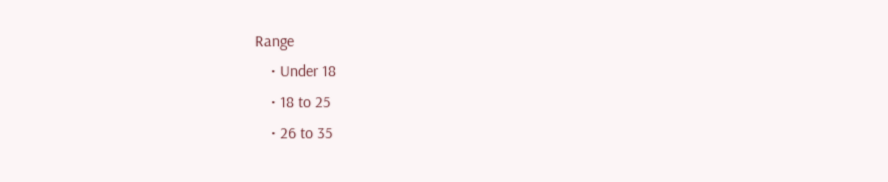Range
    • Under 18
    • 18 to 25
    • 26 to 35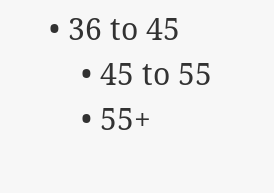• 36 to 45
    • 45 to 55
    • 55+